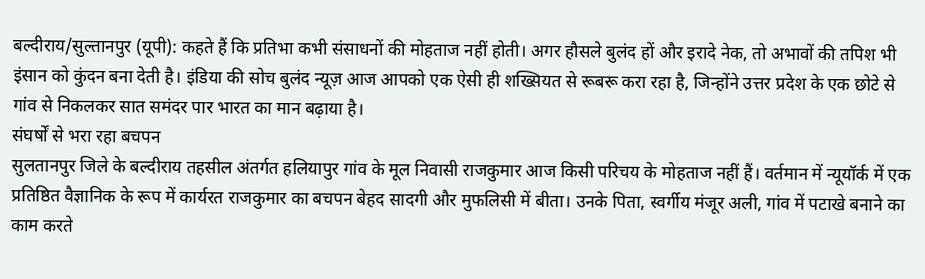बल्दीराय/सुल्तानपुर (यूपी): कहते हैं कि प्रतिभा कभी संसाधनों की मोहताज नहीं होती। अगर हौसले बुलंद हों और इरादे नेक, तो अभावों की तपिश भी इंसान को कुंदन बना देती है। इंडिया की सोच बुलंद न्यूज़ आज आपको एक ऐसी ही शख्सियत से रूबरू करा रहा है, जिन्होंने उत्तर प्रदेश के एक छोटे से गांव से निकलकर सात समंदर पार भारत का मान बढ़ाया है।
संघर्षों से भरा रहा बचपन
सुलतानपुर जिले के बल्दीराय तहसील अंतर्गत हलियापुर गांव के मूल निवासी राजकुमार आज किसी परिचय के मोहताज नहीं हैं। वर्तमान में न्यूयॉर्क में एक प्रतिष्ठित वैज्ञानिक के रूप में कार्यरत राजकुमार का बचपन बेहद सादगी और मुफलिसी में बीता। उनके पिता, स्वर्गीय मंजूर अली, गांव में पटाखे बनाने का काम करते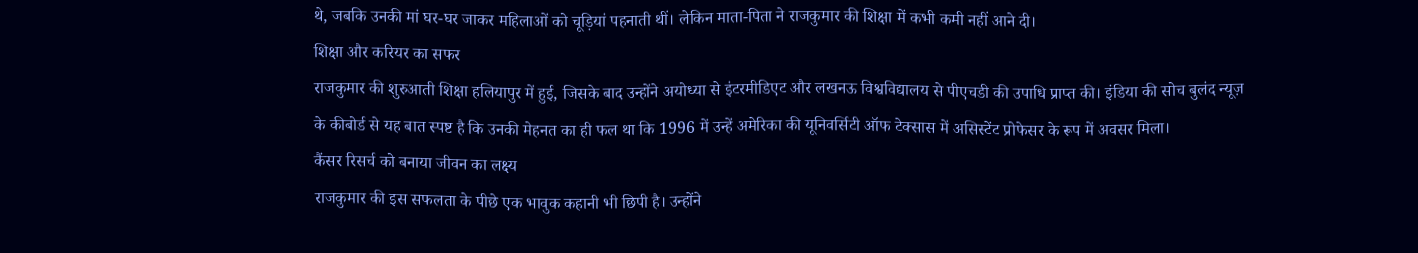थे, जबकि उनकी मां घर-घर जाकर महिलाओं को चूड़ियां पहनाती थीं। लेकिन माता-पिता ने राजकुमार की शिक्षा में कभी कमी नहीं आने दी।
शिक्षा और करियर का सफर
राजकुमार की शुरुआती शिक्षा हलियापुर में हुई, जिसके बाद उन्होंने अयोध्या से इंटरमीडिएट और लखनऊ विश्वविद्यालय से पीएचडी की उपाधि प्राप्त की। इंडिया की सोच बुलंद न्यूज़ के कीबोर्ड से यह बात स्पष्ट है कि उनकी मेहनत का ही फल था कि 1996 में उन्हें अमेरिका की यूनिवर्सिटी ऑफ टेक्सास में असिस्टेंट प्रोफेसर के रूप में अवसर मिला।
कैंसर रिसर्च को बनाया जीवन का लक्ष्य
राजकुमार की इस सफलता के पीछे एक भावुक कहानी भी छिपी है। उन्होंने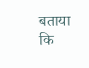बताया कि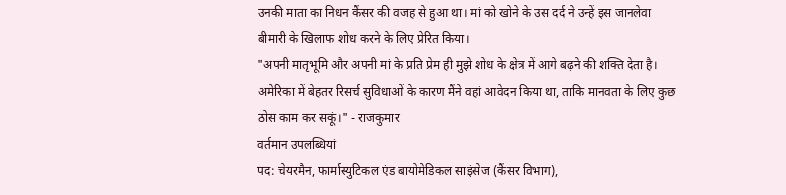उनकी माता का निधन कैंसर की वजह से हुआ था। मां को खोने के उस दर्द ने उन्हें इस जानलेवा बीमारी के खिलाफ शोध करने के लिए प्रेरित किया।
"अपनी मातृभूमि और अपनी मां के प्रति प्रेम ही मुझे शोध के क्षेत्र में आगे बढ़ने की शक्ति देता है। अमेरिका में बेहतर रिसर्च सुविधाओं के कारण मैंने वहां आवेदन किया था, ताकि मानवता के लिए कुछ ठोस काम कर सकूं।" - राजकुमार
वर्तमान उपलब्धियां
पद: चेयरमैन, फार्मास्युटिकल एंड बायोमेडिकल साइंसेज (कैंसर विभाग),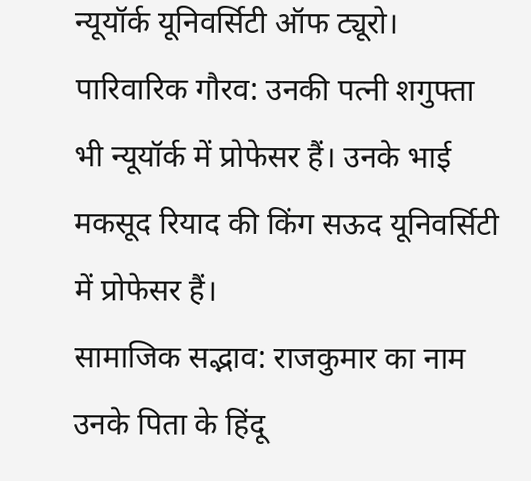न्यूयॉर्क यूनिवर्सिटी ऑफ ट्यूरो।
पारिवारिक गौरव: उनकी पत्नी शगुफ्ता भी न्यूयॉर्क में प्रोफेसर हैं। उनके भाई मकसूद रियाद की किंग सऊद यूनिवर्सिटी में प्रोफेसर हैं।
सामाजिक सद्भाव: राजकुमार का नाम उनके पिता के हिंदू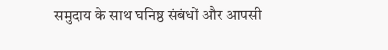समुदाय के साथ घनिष्ठ संबंधों और आपसी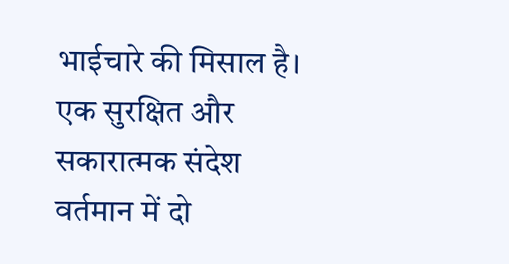भाईचारे की मिसाल है।
एक सुरक्षित और सकारात्मक संदेश
वर्तमान में दो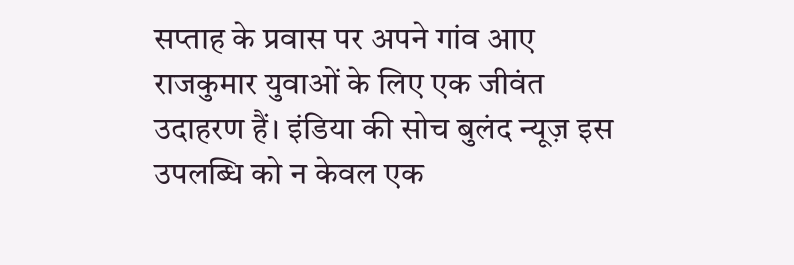सप्ताह के प्रवास पर अपने गांव आए राजकुमार युवाओं के लिए एक जीवंत उदाहरण हैं। इंडिया की सोच बुलंद न्यूज़ इस उपलब्धि को न केवल एक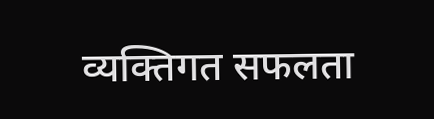व्यक्तिगत सफलता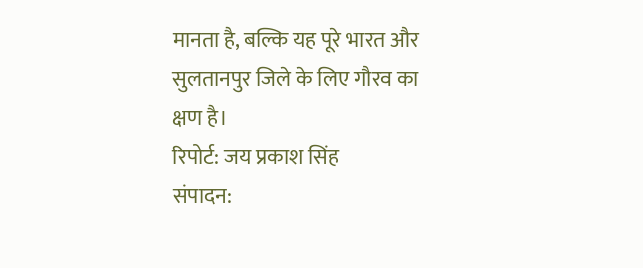मानता है, बल्कि यह पूरे भारत और सुलतानपुर जिले के लिए गौरव का क्षण है।
रिपोर्ट: जय प्रकाश सिंह
संपादन: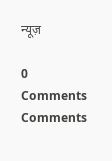न्यूज़

0 Comments
Comments